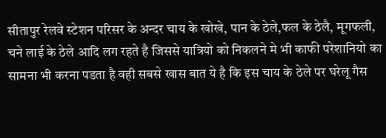सीतापुर रेलवे स्टेशन परिसर के अन्दर चाय के खोखे, पान के ठेले,फल के ठेलै, मूगफली, चने लाई के ठेले आदि लग रहते है जिससे यात्रियो को निकलने मे भी काफी परेशानियो का सामना भी करना पडता है वही सबसे खास बात ये है कि इस चाय के ठेले पर घरेलू गैस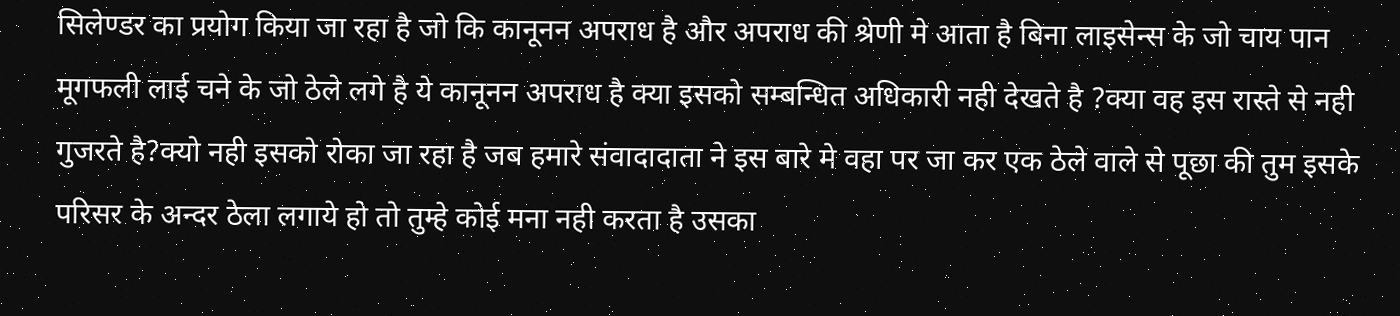सिलेण्डर का प्रयोग किया जा रहा है जो कि कानूनन अपराध है और अपराध की श्रेणी मे आता है बिना लाइसेन्स के जो चाय पान मूगफली लाई चने के जो ठेले लगे है ये कानूनन अपराध है क्या इसको सम्बन्धित अधिकारी नही देखते है ?क्या वह इस रास्ते से नही गुजरते है?क्यो नही इसको रोका जा रहा है जब हमारे संवादादाता ने इस बारे मे वहा पर जा कर एक ठेले वाले से पूछा की तुम इसके परिसर के अन्दर ठेला लगाये हो तो तुम्हे कोई मना नही करता है उसका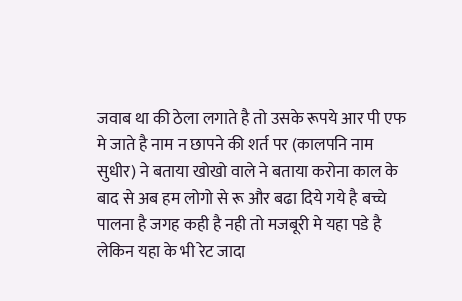जवाब था की ठेला लगाते है तो उसके रूपये आर पी एफ मे जाते है नाम न छापने की शर्त पर (कालपनि नाम सुधीर) ने बताया खोखो वाले ने बताया करोना काल के बाद से अब हम लोगो से रू और बढा दिये गये है बच्चे पालना है जगह कही है नही तो मजबूरी मे यहा पडे है लेकिन यहा के भी रेट जादा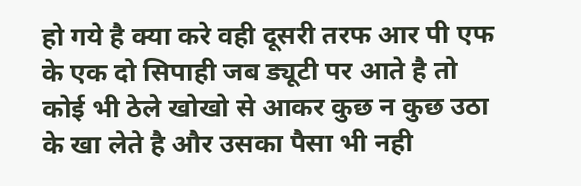हो गये है क्या करे वही दूसरी तरफ आर पी एफ के एक दो सिपाही जब ड्यूटी पर आते है तो कोई भी ठेले खोखो से आकर कुछ न कुछ उठा के खा लेते है और उसका पैसा भी नही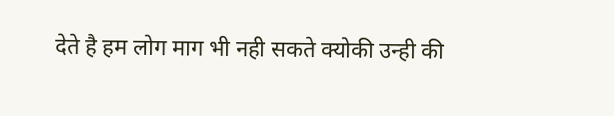देते है हम लोग माग भी नही सकते क्योकी उन्ही की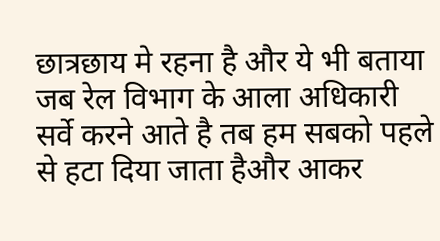छात्रछाय मे रहना है और ये भी बताया जब रेल विभाग के आला अधिकारी सर्वे करने आते है तब हम सबको पहले से हटा दिया जाता हैऔर आकर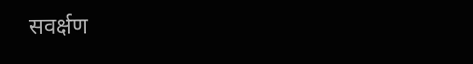सवर्क्षण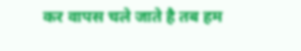कर वापस चले जाते है तब हम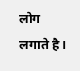लोग लगाते है।